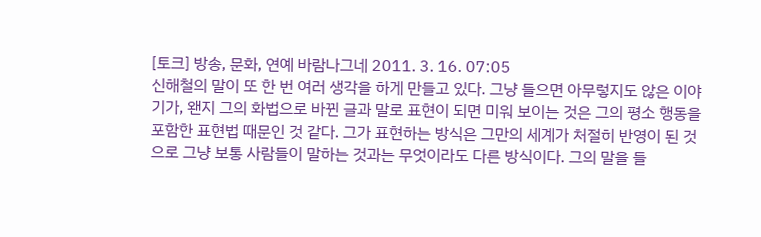[토크] 방송, 문화, 연예 바람나그네 2011. 3. 16. 07:05
신해철의 말이 또 한 번 여러 생각을 하게 만들고 있다. 그냥 들으면 아무렇지도 않은 이야기가, 왠지 그의 화법으로 바뀐 글과 말로 표현이 되면 미워 보이는 것은 그의 평소 행동을 포함한 표현법 때문인 것 같다. 그가 표현하는 방식은 그만의 세계가 처절히 반영이 된 것으로 그냥 보통 사람들이 말하는 것과는 무엇이라도 다른 방식이다. 그의 말을 들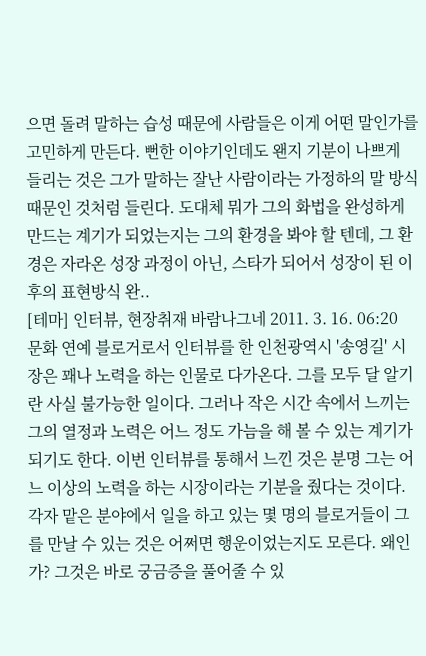으면 돌려 말하는 습성 때문에 사람들은 이게 어떤 말인가를 고민하게 만든다. 뻔한 이야기인데도 왠지 기분이 나쁘게 들리는 것은 그가 말하는 잘난 사람이라는 가정하의 말 방식 때문인 것처럼 들린다. 도대체 뭐가 그의 화법을 완성하게 만드는 계기가 되었는지는 그의 환경을 봐야 할 텐데, 그 환경은 자라온 성장 과정이 아닌, 스타가 되어서 성장이 된 이후의 표현방식 완..
[테마] 인터뷰, 현장취재 바람나그네 2011. 3. 16. 06:20
문화 연예 블로거로서 인터뷰를 한 인천광역시 '송영길' 시장은 꽤나 노력을 하는 인물로 다가온다. 그를 모두 달 알기란 사실 불가능한 일이다. 그러나 작은 시간 속에서 느끼는 그의 열정과 노력은 어느 정도 가늠을 해 볼 수 있는 계기가 되기도 한다. 이번 인터뷰를 통해서 느낀 것은 분명 그는 어느 이상의 노력을 하는 시장이라는 기분을 줬다는 것이다. 각자 맡은 분야에서 일을 하고 있는 몇 명의 블로거들이 그를 만날 수 있는 것은 어쩌면 행운이었는지도 모른다. 왜인가? 그것은 바로 궁금증을 풀어줄 수 있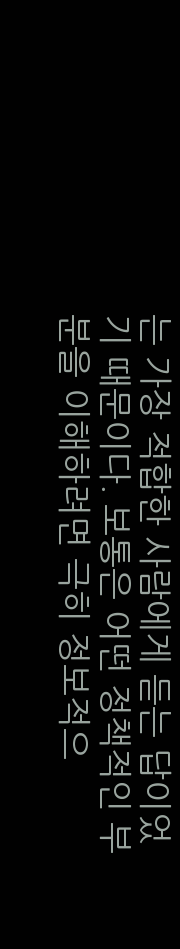는 가장 적합한 사람에게 듣는 답이었기 때문이다. 보통은 어떤 정책적인 부분을 이해하려면 극히 정보적으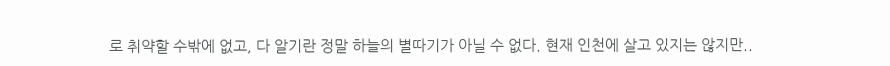로 취약할 수밖에 없고, 다 알기란 정말 하늘의 별따기가 아닐 수 없다. 현재 인천에 살고 있지는 않지만..